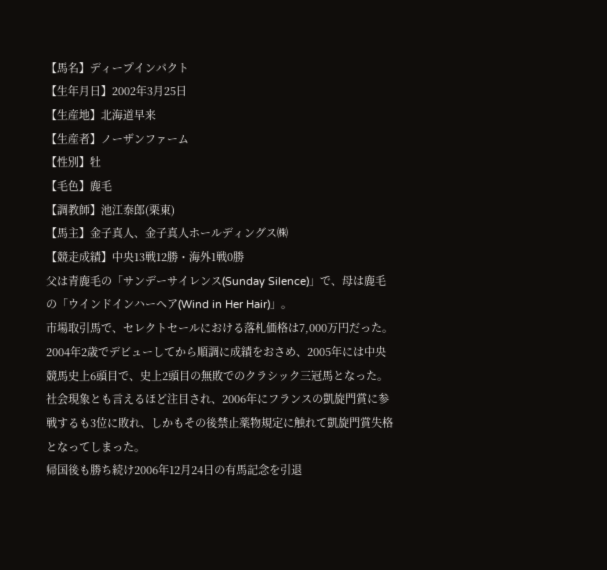【馬名】ディープインパクト
【生年月日】2002年3月25日
【生産地】北海道早来
【生産者】ノーザンファーム
【性別】牡
【毛色】鹿毛
【調教師】池江泰郎(栗東)
【馬主】金子真人、金子真人ホールディングス㈱
【競走成績】中央13戦12勝・海外1戦0勝
父は青鹿毛の「サンデーサイレンス(Sunday Silence)」で、母は鹿毛の「ウインドインハーヘア(Wind in Her Hair)」。
市場取引馬で、セレクトセールにおける落札価格は7,000万円だった。
2004年2歳でデビューしてから順調に成績をおさめ、2005年には中央競馬史上6頭目で、史上2頭目の無敗でのクラシック三冠馬となった。
社会現象とも言えるほど注目され、2006年にフランスの凱旋門賞に参戦するも3位に敗れ、しかもその後禁止薬物規定に触れて凱旋門賞失格となってしまった。
帰国後も勝ち続け2006年12月24日の有馬記念を引退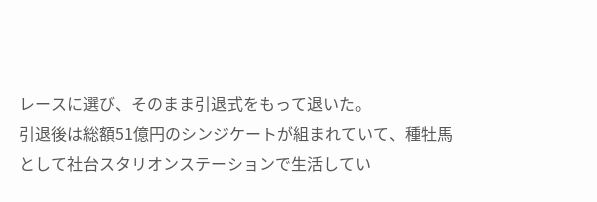レースに選び、そのまま引退式をもって退いた。
引退後は総額51億円のシンジケートが組まれていて、種牡馬として社台スタリオンステーションで生活してい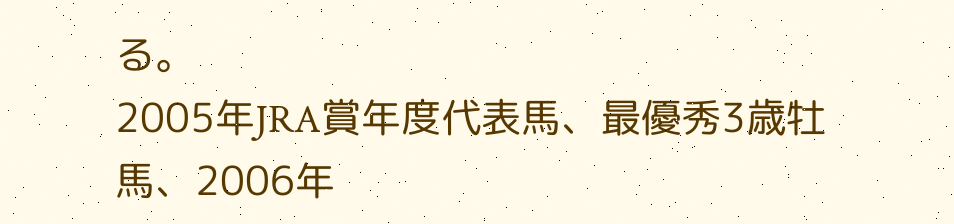る。
2005年JRA賞年度代表馬、最優秀3歳牡馬、2006年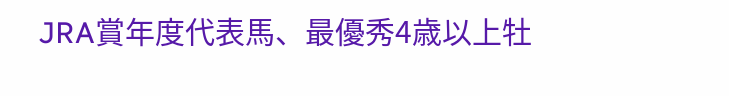JRA賞年度代表馬、最優秀4歳以上牡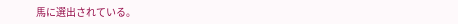馬に選出されている。